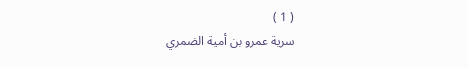( 1 )
سرية عمرو بن أمية الضمري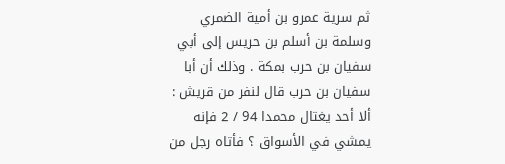ثم سرية عمرو بن أمية الضمري وسلمة بن أسلم بن حريس إلى أبي سفيان بن حرب بمكة . وذلك أن أبا سفيان بن حرب قال لنفر من قريش : ألا أحد يغتال محمدا 94 / 2 فإنه يمشي في الأسواق ؟ فأتاه رجل من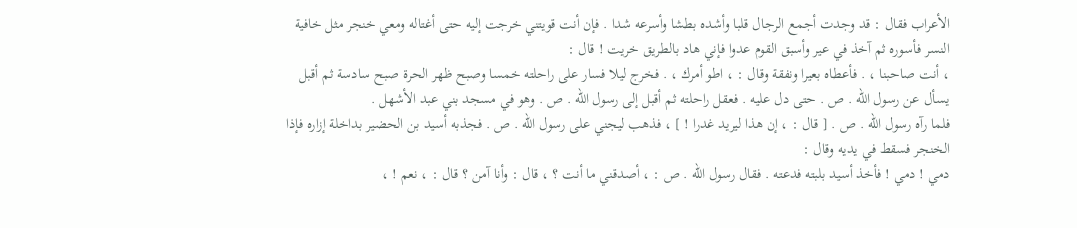الأعراب فقال : قد وجدت أجمع الرجال قلبا وأشده بطشا وأسرعه شدا . فإن أنت قويتني خرجت إليه حتى أغتاله ومعي خنجر مثل خافية النسر فأسوره ثم آخذ في عير وأسبق القوم عدوا فإني هاد بالطريق خريت ! قال :
، أنت صاحبنا ، . فأعطاه بعيرا ونفقة وقال : ، اطو أمرك ، . فخرج ليلا فسار على راحلته خمسا وصبح ظهر الحرة صبح سادسة ثم أقبل يسأل عن رسول الله . ص . حتى دل عليه . فعقل راحلته ثم أقبل إلى رسول الله . ص . وهو في مسجد بني عبد الأشهل .
فلما رآه رسول الله . ص . [ قال : ، إن هذا ليريد غدرا ! ] ، فذهب ليجني على رسول الله . ص . فجذبه أسيد بن الحضير بداخلة إزاره فإذا الخنجر فسقط في يديه وقال :
دمي ! دمي ! فأخذ أسيد بلبته فدعته . فقال رسول الله . ص : ، أصدقني ما أنت ؟ ، قال : وأنا آمن ؟ قال : ، نعم ! ،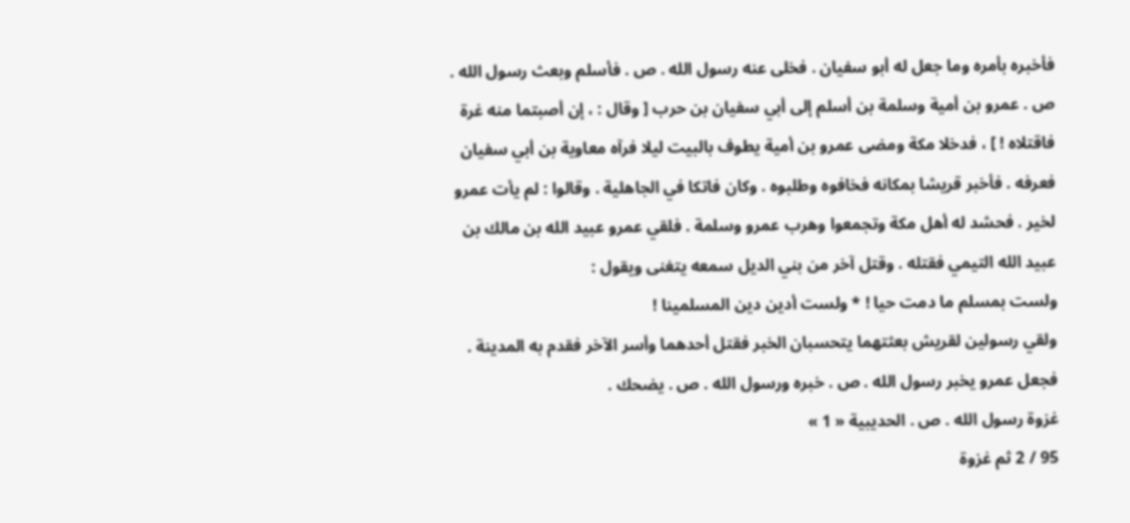فأخبره بأمره وما جعل له أبو سفيان . فخلى عنه رسول الله . ص . فأسلم وبعث رسول الله . ص . عمرو بن أمية وسلمة بن أسلم إلى أبي سفيان بن حرب [ وقال : ، إن أصبتما منه غرة فاقتلاه ! ] ، فدخلا مكة ومضى عمرو بن أمية يطوف بالبيت ليلا فرآه معاوية بن أبي سفيان فعرفه . فأخبر قريشا بمكانه فخافوه وطلبوه . وكان فاتكا في الجاهلية . وقالوا : لم يأت عمرو لخير . فحشد له أهل مكة وتجمعوا وهرب عمرو وسلمة . فلقي عمرو عبيد الله بن مالك بن عبيد الله التيمي فقتله . وقتل آخر من بني الديل سمعه يتغنى ويقول :
ولست بمسلم ما دمت حيا ! * ولست أدين دين المسلمينا !
ولقي رسولين لقريش بعثتهما يتحسبان الخبر فقتل أحدهما وأسر الآخر فقدم به المدينة . فجعل عمرو يخبر رسول الله . ص . خبره ورسول الله . ص . يضحك .
غزوة رسول الله . ص . الحديبية « 1 »
95 / 2 ثم غزوة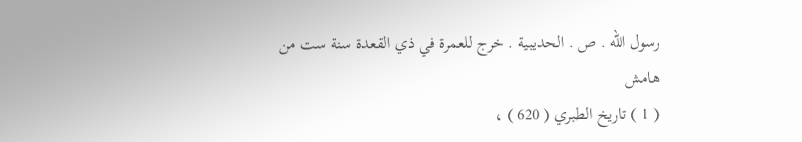رسول الله . ص . الحديبية . خرج للعمرة في ذي القعدة سنة ست من
هامش
( 1 ) تاريخ الطبري ( 620 ) ،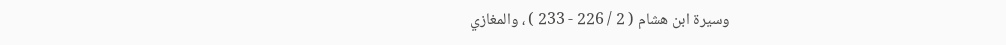وسيرة ابن هشام ( 2 / 226 - 233 ) ، والمغازي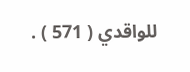للواقدي ( 571 ) .